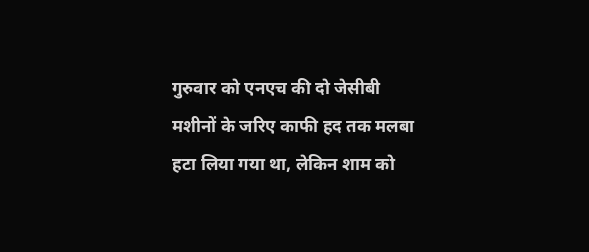गुरुवार को एनएच की दो जेसीबी मशीनों के जरिए काफी हद तक मलबा हटा लिया गया था, लेकिन शाम को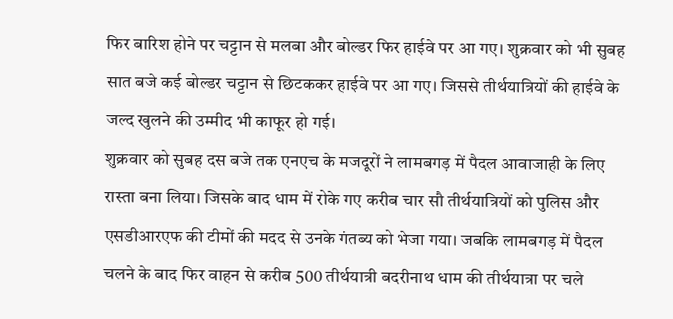फिर बारिश होने पर चट्टान से मलबा और बोल्डर फिर हाईवे पर आ गए। शुक्रवार को भी सुबह सात बजे कई बोल्डर चट्टान से छिटककर हाईवे पर आ गए। जिससे तीर्थयात्रियों की हाईवे के जल्द खुलने की उम्मीद भी काफूर हो गई।
शुक्रवार को सुबह दस बजे तक एनएच के मजदूरों ने लामबगड़ में पैदल आवाजाही के लिए रास्ता बना लिया। जिसके बाद धाम में रोके गए करीब चार सौ तीर्थयात्रियों को पुलिस और एसडीआरएफ की टीमों की मदद से उनके गंतब्य को भेजा गया। जबकि लामबगड़ में पैदल चलने के बाद फिर वाहन से करीब 500 तीर्थयात्री बदरीनाथ धाम की तीर्थयात्रा पर चले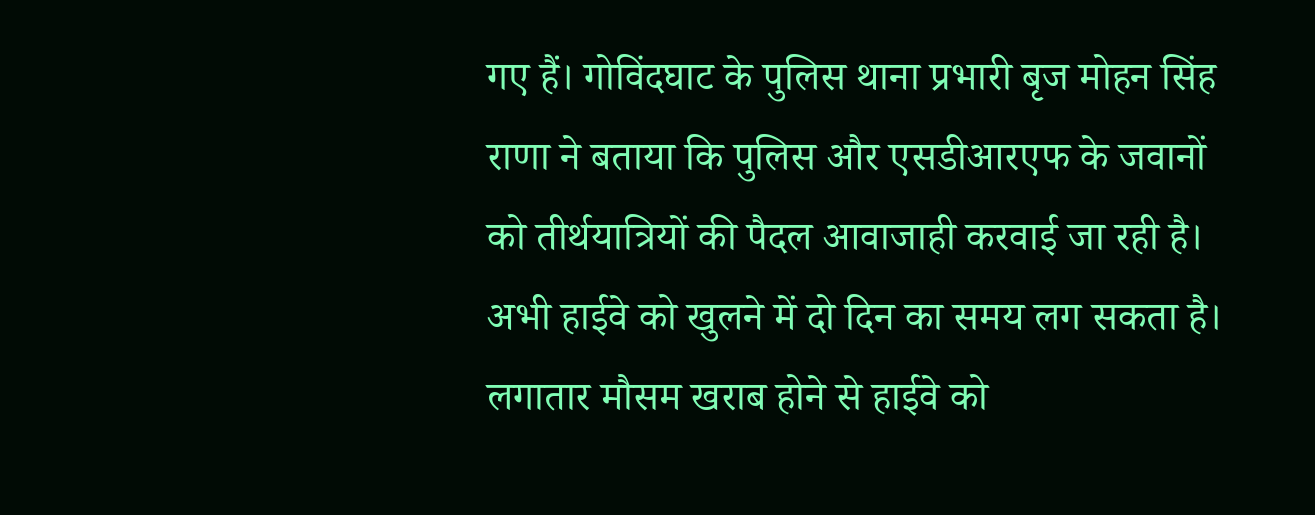गए हैं। गोविंदघाट के पुलिस थाना प्रभारी बृज मोहन सिंह राणा ने बताया कि पुलिस और एसडीआरएफ के जवानों को तीर्थयात्रियों की पैदल आवाजाही करवाई जा रही है। अभी हाईवे को खुलने में दो दिन का समय लग सकता है। लगातार मौसम खराब होने से हाईवे को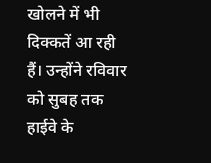खोलने में भी दिक्कतें आ रही हैं। उन्होंने रविवार को सुबह तक हाईवे के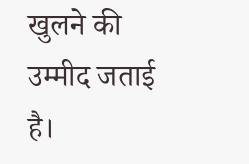खुलने की उम्मीद जताई है।